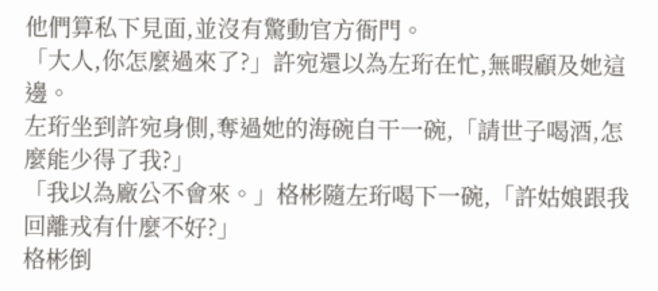他們算私下見面,並沒有驚動官方衙門。
「大人,你怎麼過來了?」許宛還以為左珩在忙,無暇顧及她這邊。
左珩坐到許宛身側,奪過她的海碗自干一碗,「請世子喝酒,怎麼能少得了我?」
「我以為廠公不會來。」格彬隨左珩喝下一碗,「許姑娘跟我回離戎有什麼不好?」
格彬倒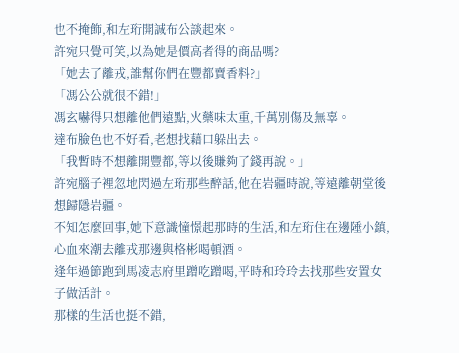也不掩飾,和左珩開誠布公談起來。
許宛只覺可笑,以為她是價高者得的商品嗎?
「她去了離戎,誰幫你們在豐都賣香料?」
「馮公公就很不錯!」
馮玄嚇得只想離他們遠點,火藥味太重,千萬別傷及無辜。
達布臉色也不好看,老想找藉口躲出去。
「我暫時不想離開豐都,等以後賺夠了錢再說。」
許宛腦子裡忽地閃過左珩那些醉話,他在岩疆時說,等遠離朝堂後想歸隱岩疆。
不知怎麼回事,她下意識憧憬起那時的生活,和左珩住在邊陲小鎮,心血來潮去離戎那邊與格彬喝頓酒。
逢年過節跑到馬凌志府里蹭吃蹭喝,平時和玲玲去找那些安置女子做活計。
那樣的生活也挺不錯,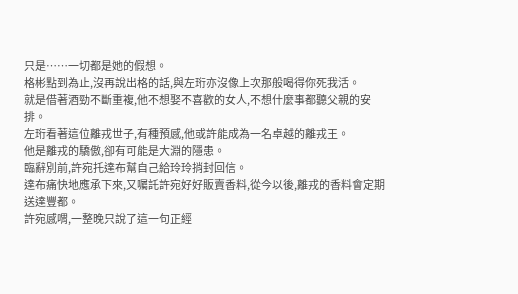只是……一切都是她的假想。
格彬點到為止,沒再說出格的話,與左珩亦沒像上次那般喝得你死我活。
就是借著酒勁不斷重複,他不想娶不喜歡的女人,不想什麼事都聽父親的安排。
左珩看著這位離戎世子,有種預感,他或許能成為一名卓越的離戎王。
他是離戎的驕傲,卻有可能是大淵的隱患。
臨辭別前,許宛托達布幫自己給玲玲捎封回信。
達布痛快地應承下來,又囑託許宛好好販賣香料,從今以後,離戎的香料會定期送達豐都。
許宛感喟,一整晚只說了這一句正經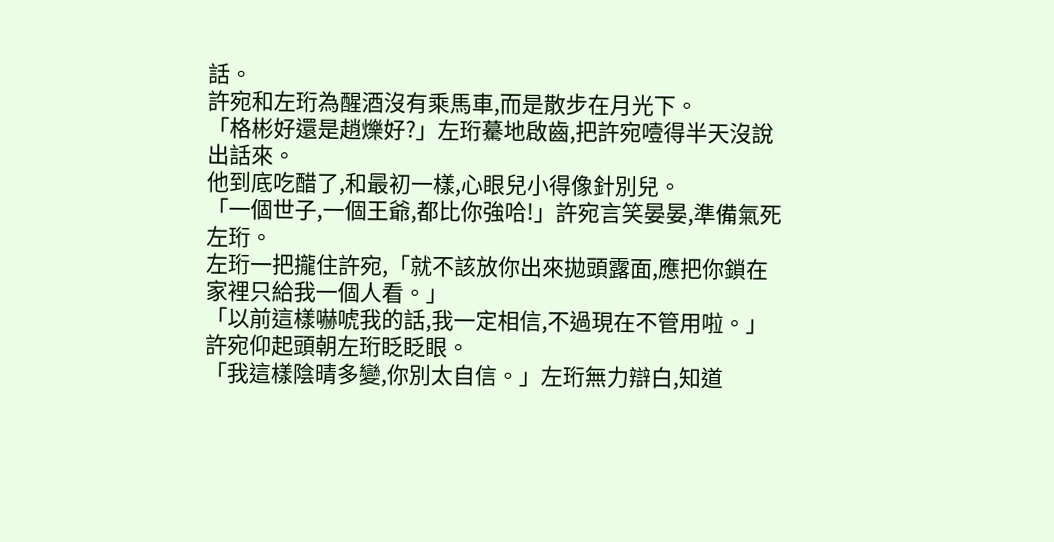話。
許宛和左珩為醒酒沒有乘馬車,而是散步在月光下。
「格彬好還是趙爍好?」左珩驀地啟齒,把許宛噎得半天沒說出話來。
他到底吃醋了,和最初一樣,心眼兒小得像針別兒。
「一個世子,一個王爺,都比你強哈!」許宛言笑晏晏,準備氣死左珩。
左珩一把攏住許宛,「就不該放你出來拋頭露面,應把你鎖在家裡只給我一個人看。」
「以前這樣嚇唬我的話,我一定相信,不過現在不管用啦。」許宛仰起頭朝左珩眨眨眼。
「我這樣陰晴多變,你別太自信。」左珩無力辯白,知道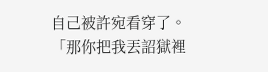自己被許宛看穿了。
「那你把我丟詔獄裡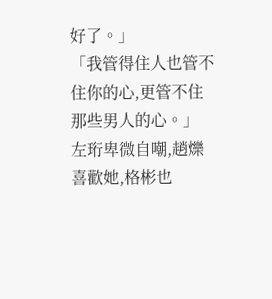好了。」
「我管得住人也管不住你的心,更管不住那些男人的心。」
左珩卑微自嘲,趙爍喜歡她,格彬也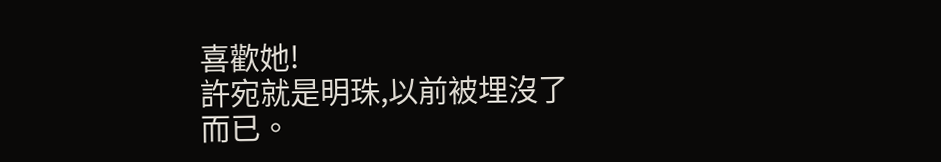喜歡她!
許宛就是明珠,以前被埋沒了而已。